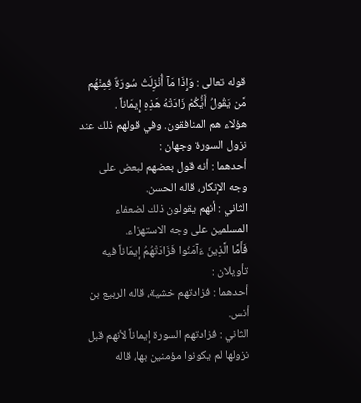قوله تعالى : وَإِذَا مَآ أُنْزِلَتُ سُورَةٌ فِمِنْهُم مَّن يَقُولُ أَيَُّكُمْ زَادَتْهُ هَذِهِ إِيمَاناً .
هؤلاء هم المنافقون. وفي قولهم ذلك عند نزول السورة وجهان :
أحدهما : أنه قول بعضهم لبعض على وجه الإنكار، قاله الحسن.
الثاني : أنهم يقولون ذلك لضعفاء المسلمين على وجه الاستهزاء.
فَأَمَّا الَّذِينَ ءَآمَنُوا فَزَادَتْهُمُ إيمَاناً فيه تأويلان :
أحدهما : فزادتهم خشية، قاله الربيع بن أنس.
الثاني : فزادتهم السورة إيماناً لأنهم قبل نزولها لم يكونوا مؤمنين بها، قاله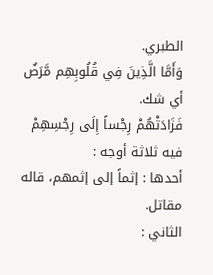الطبري.
وَأَمَّا الَّذِينَ فِي قُلُوبِهِم مَّرَضٌ أي شك.
فَزَادَتْهُمْ رِجْساً إِلَى رِجْسِهِمْ فيه ثلاثة أوجه :
أحدها : إثماً إلى إثمهم، قاله مقاتل.
الثاني :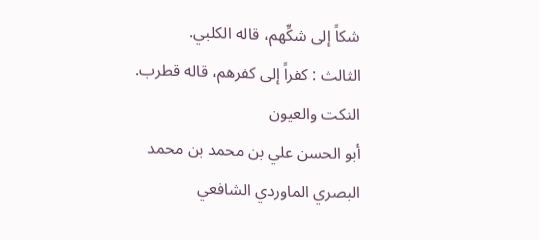شكاً إلى شكِّهم، قاله الكلبي.
الثالث : كفراً إلى كفرهم، قاله قطرب.
النكت والعيون
أبو الحسن علي بن محمد بن محمد البصري الماوردي الشافعي